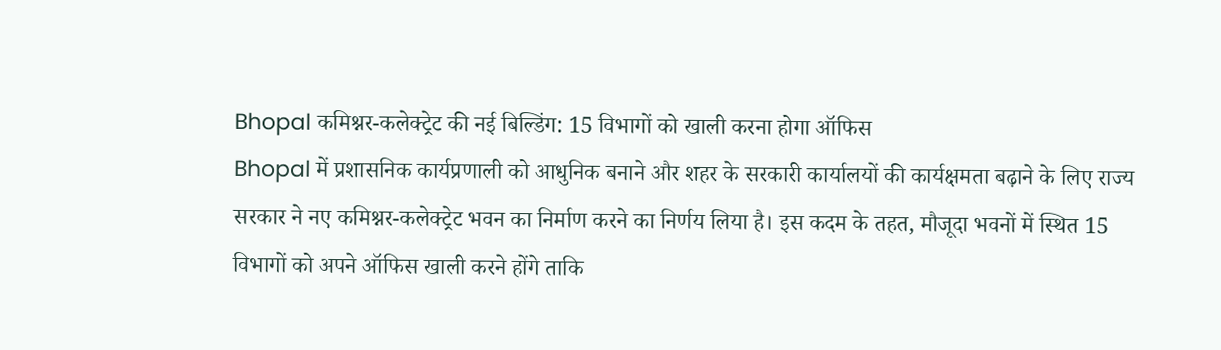Bhopal कमिश्नर-कलेक्ट्रेट की नई बिल्डिंग: 15 विभागों को खाली करना होगा ऑफिस
Bhopal में प्रशासनिक कार्यप्रणाली को आधुनिक बनाने और शहर के सरकारी कार्यालयों की कार्यक्षमता बढ़ाने के लिए राज्य सरकार ने नए कमिश्नर-कलेक्ट्रेट भवन का निर्माण करने का निर्णय लिया है। इस कदम के तहत, मौजूदा भवनों में स्थित 15 विभागों को अपने ऑफिस खाली करने होंगे ताकि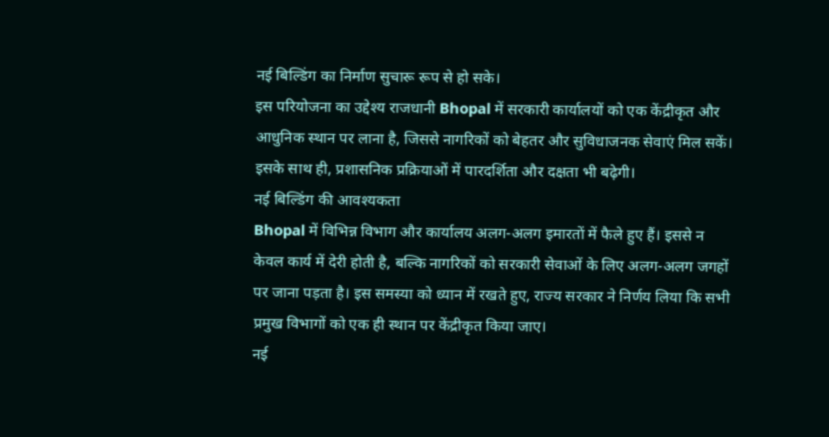नई बिल्डिंग का निर्माण सुचारू रूप से हो सके।
इस परियोजना का उद्देश्य राजधानी Bhopal में सरकारी कार्यालयों को एक केंद्रीकृत और आधुनिक स्थान पर लाना है, जिससे नागरिकों को बेहतर और सुविधाजनक सेवाएं मिल सकें। इसके साथ ही, प्रशासनिक प्रक्रियाओं में पारदर्शिता और दक्षता भी बढ़ेगी।
नई बिल्डिंग की आवश्यकता
Bhopal में विभिन्न विभाग और कार्यालय अलग-अलग इमारतों में फैले हुए हैं। इससे न केवल कार्य में देरी होती है, बल्कि नागरिकों को सरकारी सेवाओं के लिए अलग-अलग जगहों पर जाना पड़ता है। इस समस्या को ध्यान में रखते हुए, राज्य सरकार ने निर्णय लिया कि सभी प्रमुख विभागों को एक ही स्थान पर केंद्रीकृत किया जाए।
नई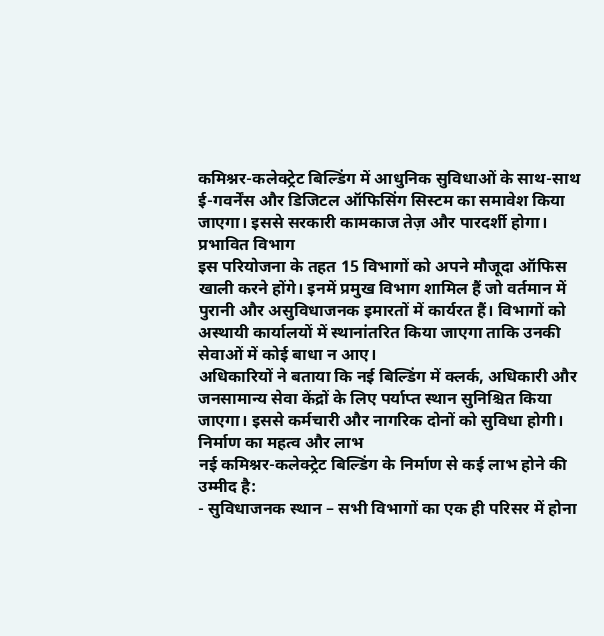कमिश्नर-कलेक्ट्रेट बिल्डिंग में आधुनिक सुविधाओं के साथ-साथ ई-गवर्नेंस और डिजिटल ऑफिसिंग सिस्टम का समावेश किया जाएगा। इससे सरकारी कामकाज तेज़ और पारदर्शी होगा।
प्रभावित विभाग
इस परियोजना के तहत 15 विभागों को अपने मौजूदा ऑफिस खाली करने होंगे। इनमें प्रमुख विभाग शामिल हैं जो वर्तमान में पुरानी और असुविधाजनक इमारतों में कार्यरत हैं। विभागों को अस्थायी कार्यालयों में स्थानांतरित किया जाएगा ताकि उनकी सेवाओं में कोई बाधा न आए।
अधिकारियों ने बताया कि नई बिल्डिंग में क्लर्क, अधिकारी और जनसामान्य सेवा केंद्रों के लिए पर्याप्त स्थान सुनिश्चित किया जाएगा। इससे कर्मचारी और नागरिक दोनों को सुविधा होगी।
निर्माण का महत्व और लाभ
नई कमिश्नर-कलेक्ट्रेट बिल्डिंग के निर्माण से कई लाभ होने की उम्मीद है:
- सुविधाजनक स्थान – सभी विभागों का एक ही परिसर में होना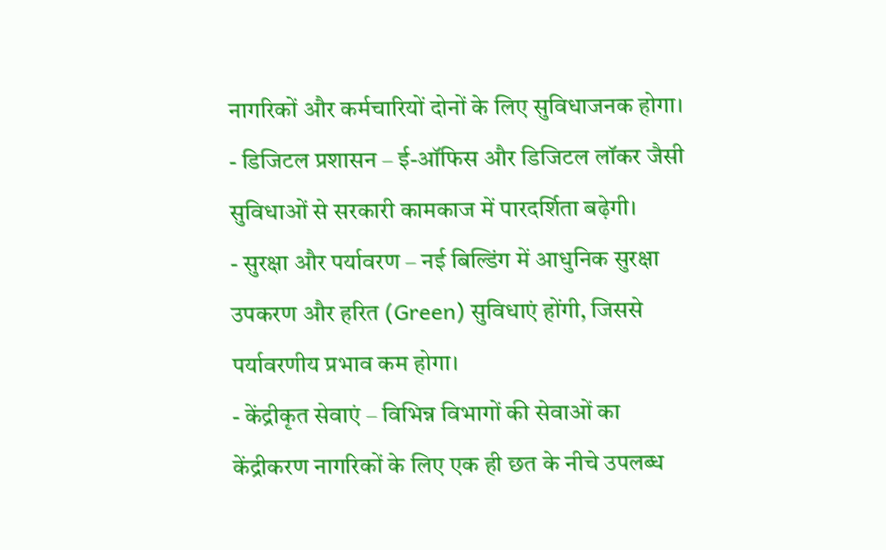नागरिकों और कर्मचारियों दोनों के लिए सुविधाजनक होगा।
- डिजिटल प्रशासन – ई-ऑफिस और डिजिटल लॉकर जैसी सुविधाओं से सरकारी कामकाज में पारदर्शिता बढ़ेगी।
- सुरक्षा और पर्यावरण – नई बिल्डिंग में आधुनिक सुरक्षा उपकरण और हरित (Green) सुविधाएं होंगी, जिससे पर्यावरणीय प्रभाव कम होगा।
- केंद्रीकृत सेवाएं – विभिन्न विभागों की सेवाओं का केंद्रीकरण नागरिकों के लिए एक ही छत के नीचे उपलब्ध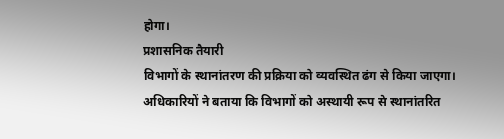होगा।
प्रशासनिक तैयारी
विभागों के स्थानांतरण की प्रक्रिया को व्यवस्थित ढंग से किया जाएगा। अधिकारियों ने बताया कि विभागों को अस्थायी रूप से स्थानांतरित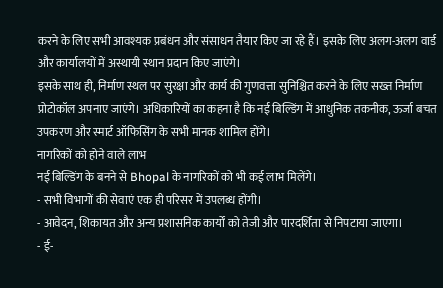करने के लिए सभी आवश्यक प्रबंधन और संसाधन तैयार किए जा रहे हैं। इसके लिए अलग-अलग वार्ड और कार्यालयों में अस्थायी स्थान प्रदान किए जाएंगे।
इसके साथ ही, निर्माण स्थल पर सुरक्षा और कार्य की गुणवत्ता सुनिश्चित करने के लिए सख्त निर्माण प्रोटोकॉल अपनाए जाएंगे। अधिकारियों का कहना है कि नई बिल्डिंग में आधुनिक तकनीक, ऊर्जा बचत उपकरण और स्मार्ट ऑफिसिंग के सभी मानक शामिल होंगे।
नागरिकों को होने वाले लाभ
नई बिल्डिंग के बनने से Bhopal के नागरिकों को भी कई लाभ मिलेंगे।
- सभी विभागों की सेवाएं एक ही परिसर में उपलब्ध होंगी।
- आवेदन, शिकायत और अन्य प्रशासनिक कार्यों को तेजी और पारदर्शिता से निपटाया जाएगा।
- ई-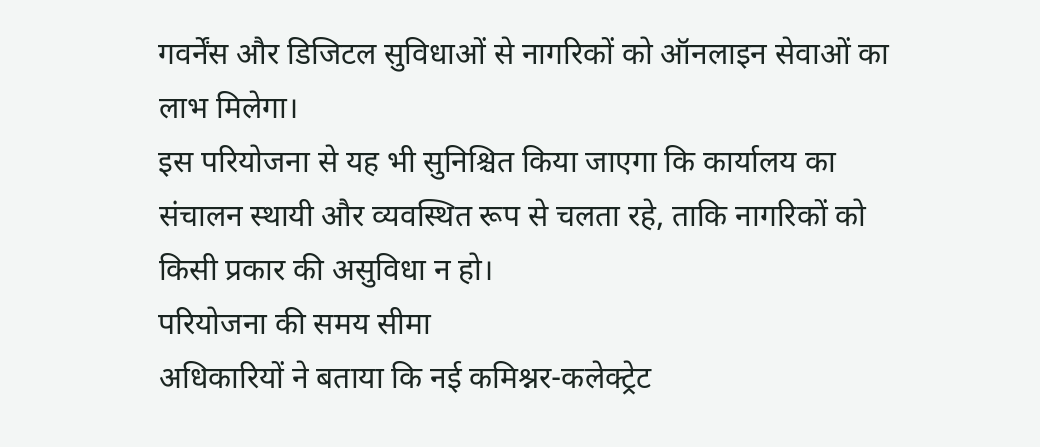गवर्नेंस और डिजिटल सुविधाओं से नागरिकों को ऑनलाइन सेवाओं का लाभ मिलेगा।
इस परियोजना से यह भी सुनिश्चित किया जाएगा कि कार्यालय का संचालन स्थायी और व्यवस्थित रूप से चलता रहे, ताकि नागरिकों को किसी प्रकार की असुविधा न हो।
परियोजना की समय सीमा
अधिकारियों ने बताया कि नई कमिश्नर-कलेक्ट्रेट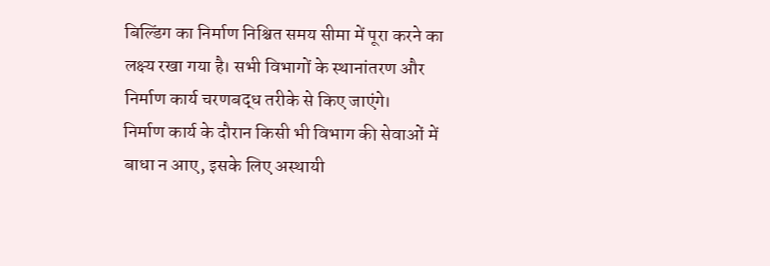बिल्डिंग का निर्माण निश्चित समय सीमा में पूरा करने का लक्ष्य रखा गया है। सभी विभागों के स्थानांतरण और निर्माण कार्य चरणबद्ध तरीके से किए जाएंगे।
निर्माण कार्य के दौरान किसी भी विभाग की सेवाओं में बाधा न आए, इसके लिए अस्थायी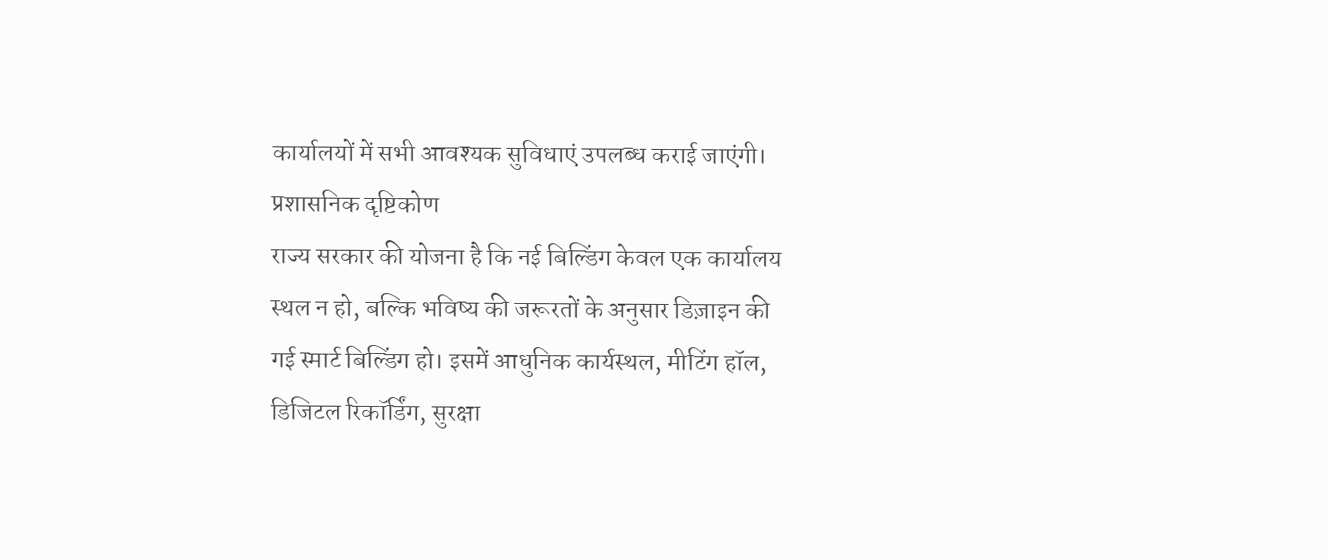कार्यालयों में सभी आवश्यक सुविधाएं उपलब्ध कराई जाएंगी।
प्रशासनिक दृष्टिकोण
राज्य सरकार की योजना है कि नई बिल्डिंग केवल एक कार्यालय स्थल न हो, बल्कि भविष्य की जरूरतों के अनुसार डिज़ाइन की गई स्मार्ट बिल्डिंग हो। इसमें आधुनिक कार्यस्थल, मीटिंग हॉल, डिजिटल रिकॉर्डिंग, सुरक्षा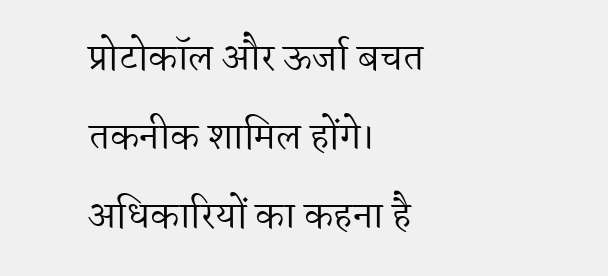प्रोटोकॉल और ऊर्जा बचत तकनीक शामिल होंगे।
अधिकारियों का कहना है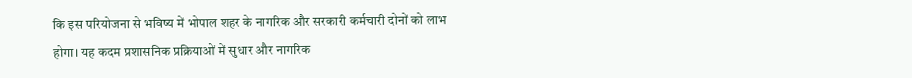कि इस परियोजना से भविष्य में भोपाल शहर के नागरिक और सरकारी कर्मचारी दोनों को लाभ होगा। यह कदम प्रशासनिक प्रक्रियाओं में सुधार और नागरिक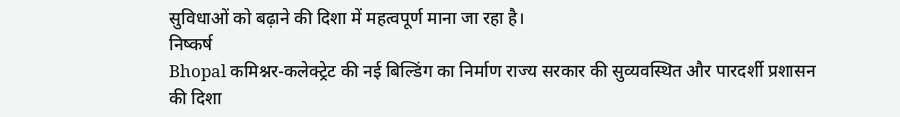सुविधाओं को बढ़ाने की दिशा में महत्वपूर्ण माना जा रहा है।
निष्कर्ष
Bhopal कमिश्नर-कलेक्ट्रेट की नई बिल्डिंग का निर्माण राज्य सरकार की सुव्यवस्थित और पारदर्शी प्रशासन की दिशा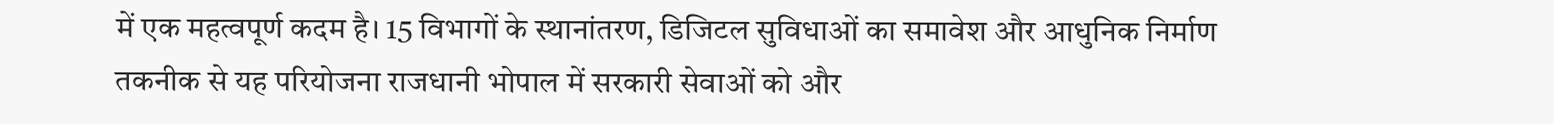में एक महत्वपूर्ण कदम है। 15 विभागों के स्थानांतरण, डिजिटल सुविधाओं का समावेश और आधुनिक निर्माण तकनीक से यह परियोजना राजधानी भोपाल में सरकारी सेवाओं को और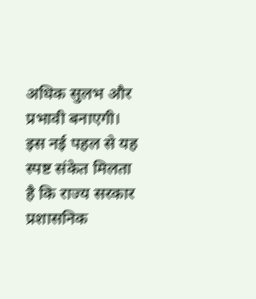अधिक सुलभ और प्रभावी बनाएगी।
इस नई पहल से यह स्पष्ट संकेत मिलता है कि राज्य सरकार प्रशासनिक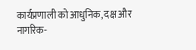कार्यप्रणाली को आधुनिक, दक्ष और नागरिक-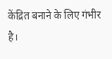केंद्रित बनाने के लिए गंभीर है।